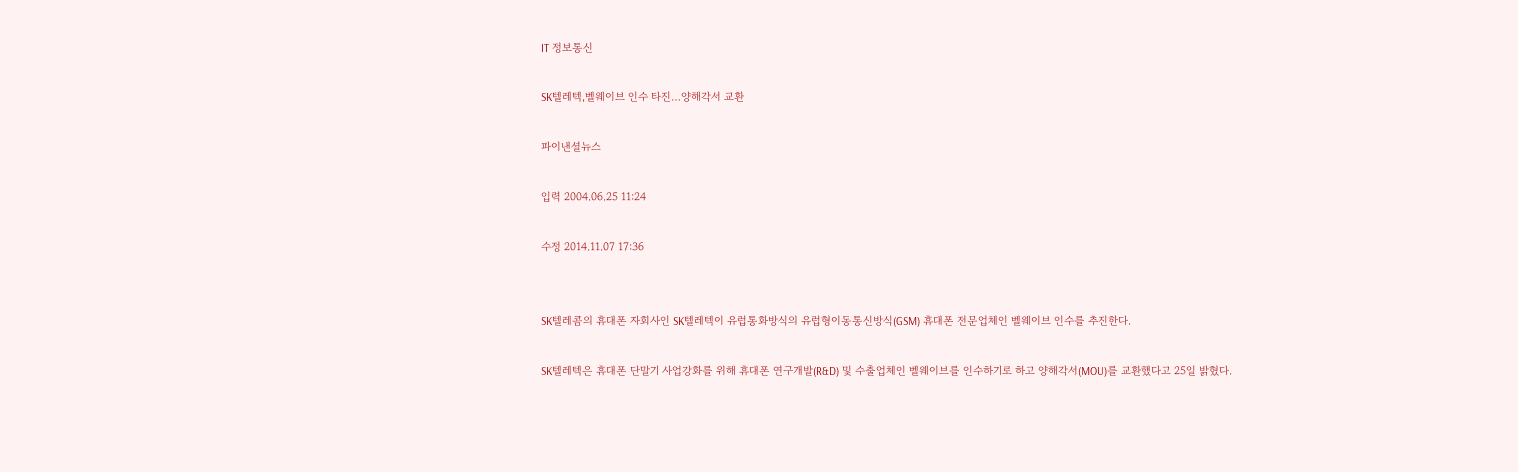IT 정보통신

SK텔레텍,벨웨이브 인수 타진…양해각서 교환

파이낸셜뉴스

입력 2004.06.25 11:24

수정 2014.11.07 17:36


SK텔레콤의 휴대폰 자회사인 SK텔레텍이 유럽통화방식의 유럽형이동통신방식(GSM) 휴대폰 전문업체인 벨웨이브 인수를 추진한다.

SK텔레텍은 휴대폰 단말기 사업강화를 위해 휴대폰 연구개발(R&D) 및 수출업체인 벨웨이브를 인수하기로 하고 양해각서(MOU)를 교환했다고 25일 밝혔다.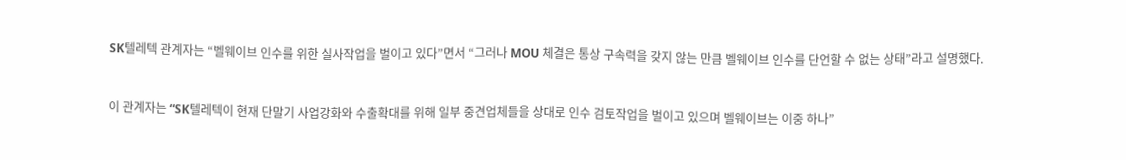SK텔레텍 관계자는 “벨웨이브 인수를 위한 실사작업을 벌이고 있다”면서 “그러나 MOU 체결은 통상 구속력을 갖지 않는 만큼 벨웨이브 인수를 단언할 수 없는 상태”라고 설명했다.


이 관계자는 “SK텔레텍이 현재 단말기 사업강화와 수출확대를 위해 일부 중견업체들을 상대로 인수 검토작업을 벌이고 있으며 벨웨이브는 이중 하나”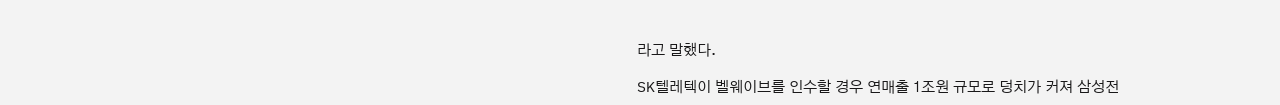라고 말했다.

SK텔레텍이 벨웨이브를 인수할 경우 연매출 1조원 규모로 덩치가 커져 삼성전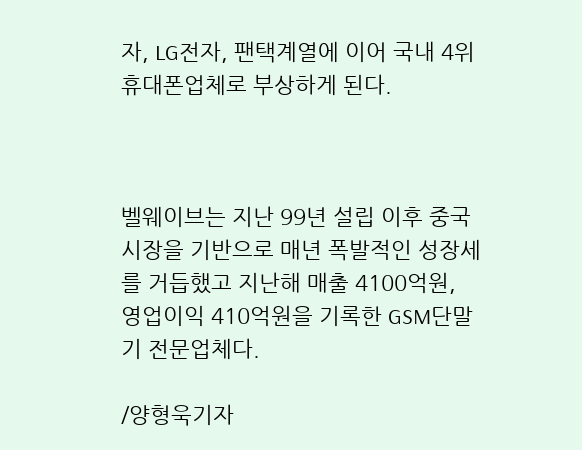자, LG전자, 팬택계열에 이어 국내 4위 휴대폰업체로 부상하게 된다.



벨웨이브는 지난 99년 설립 이후 중국시장을 기반으로 매년 폭발적인 성장세를 거듭했고 지난해 매출 4100억원, 영업이익 410억원을 기록한 GSM단말기 전문업체다.

/양형욱기자